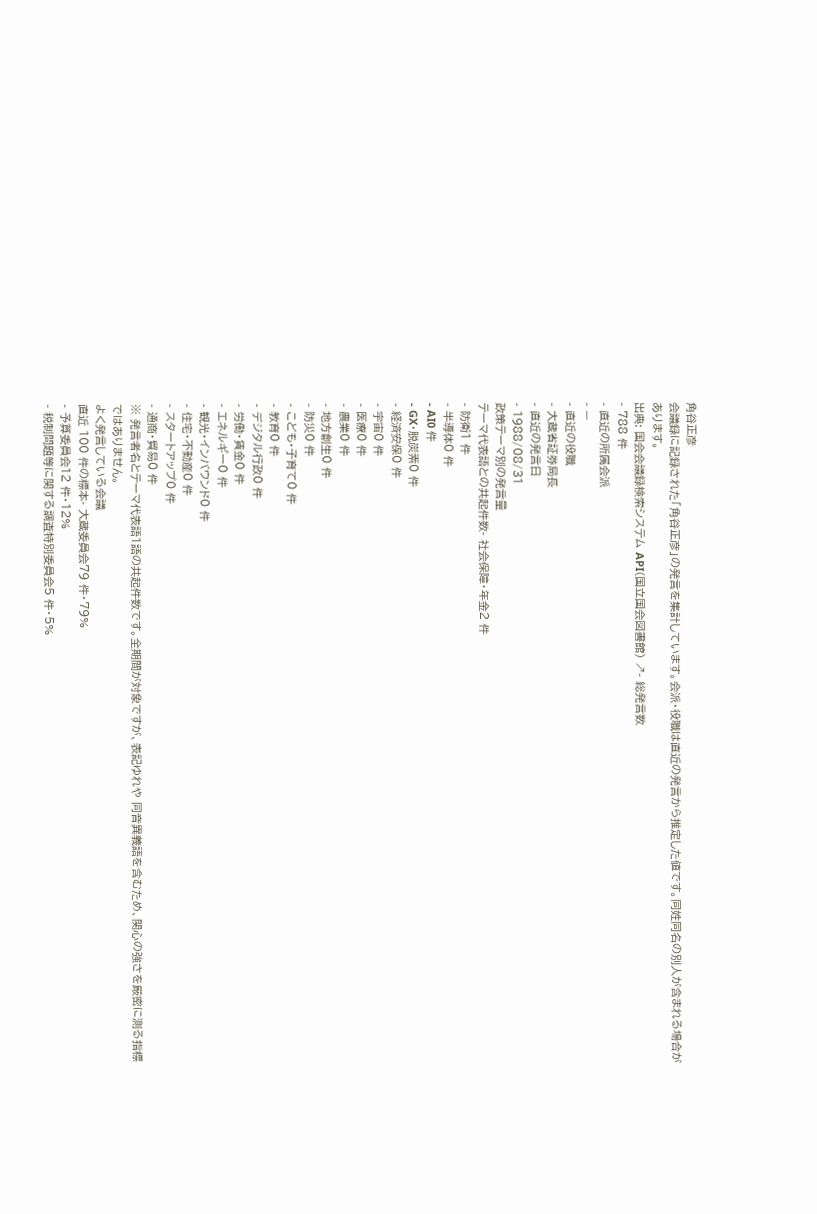角谷正彦
会議録に記録された「角谷正彦」の発言を集計しています。会派・役職は直近の発言から推定した値です。同姓同名の別人が含まれる場合があります。
出典: 国会会議録検索システム API(国立国会図書館) ↗- 総発言数
- 788 件
- 直近の所属会派
- —
- 直近の役職
- 大蔵省証券局長
- 直近の発言日
- 1988/08/31
政策テーマ別の発言量
テーマ代表語との共起件数- 社会保障・年金2 件
- 防衛1 件
- 半導体0 件
- AI0 件
- GX・脱炭素0 件
- 経済安保0 件
- 宇宙0 件
- 医療0 件
- 農業0 件
- 地方創生0 件
- 防災0 件
- こども・子育て0 件
- 教育0 件
- デジタル行政0 件
- 労働・賃金0 件
- エネルギー0 件
- 観光・インバウンド0 件
- 住宅・不動産0 件
- スタートアップ0 件
- 通商・貿易0 件
※ 発言者名とテーマ代表語1語の共起件数です。全期間が対象ですが、表記ゆれや 同音異義語を含むため、関心の強さを厳密に測る指標ではありません。
よく発言している会議
直近 100 件の標本- 大蔵委員会79 件・79%
- 予算委員会12 件・12%
- 税制問題等に関する調査特別委員会5 件・5%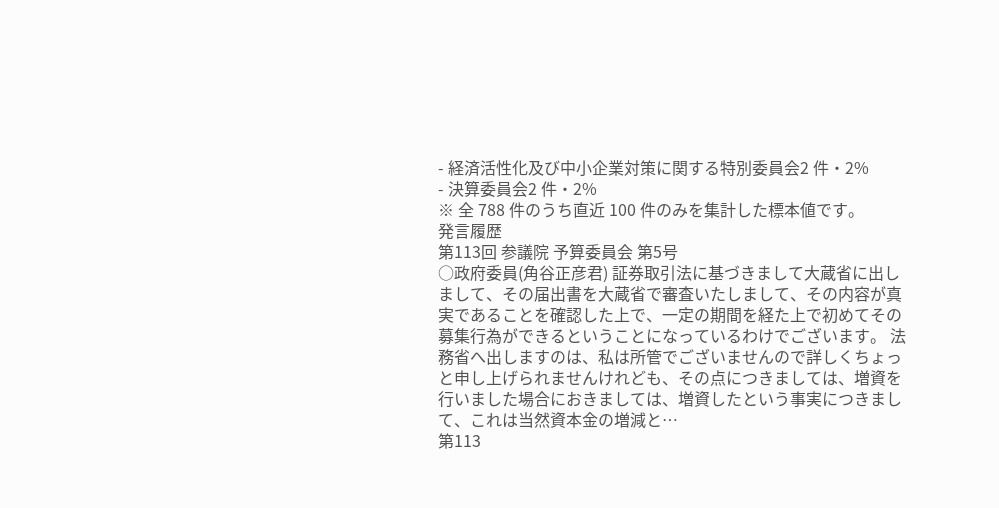- 経済活性化及び中小企業対策に関する特別委員会2 件・2%
- 決算委員会2 件・2%
※ 全 788 件のうち直近 100 件のみを集計した標本値です。
発言履歴
第113回 参議院 予算委員会 第5号
○政府委員(角谷正彦君) 証券取引法に基づきまして大蔵省に出しまして、その届出書を大蔵省で審査いたしまして、その内容が真実であることを確認した上で、一定の期間を経た上で初めてその募集行為ができるということになっているわけでございます。 法務省へ出しますのは、私は所管でございませんので詳しくちょっと申し上げられませんけれども、その点につきましては、増資を行いました場合におきましては、増資したという事実につきまして、これは当然資本金の増減と…
第113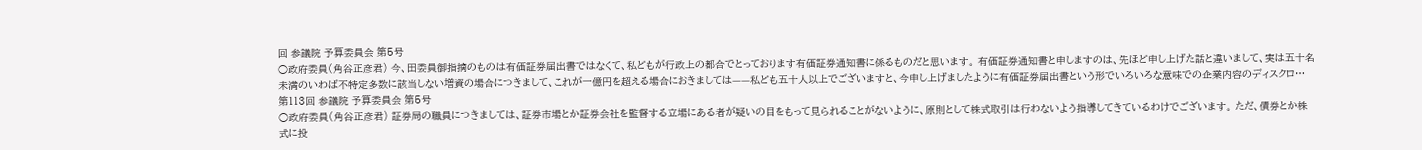回 参議院 予算委員会 第5号
○政府委員(角谷正彦君) 今、田委員御指摘のものは有価証券届出書ではなくて、私どもが行政上の都合でとっております有価証券通知書に係るものだと思います。 有価証券通知書と申しますのは、先ほど申し上げた話と違いまして、実は五十名未満のいわば不特定多数に該当しない増資の場合につきまして、これが一億円を超える場合におきましては——私ども五十人以上でございますと、今申し上げましたように有価証券届出書という形でいろいろな意味での企業内容のディスクロ…
第113回 参議院 予算委員会 第5号
○政府委員(角谷正彦君) 証券局の職員につきましては、証券市場とか証券会社を監督する立場にある者が疑いの目をもって見られることがないように、原則として株式取引は行わないよう指導してきているわけでございます。 ただ、債券とか株式に投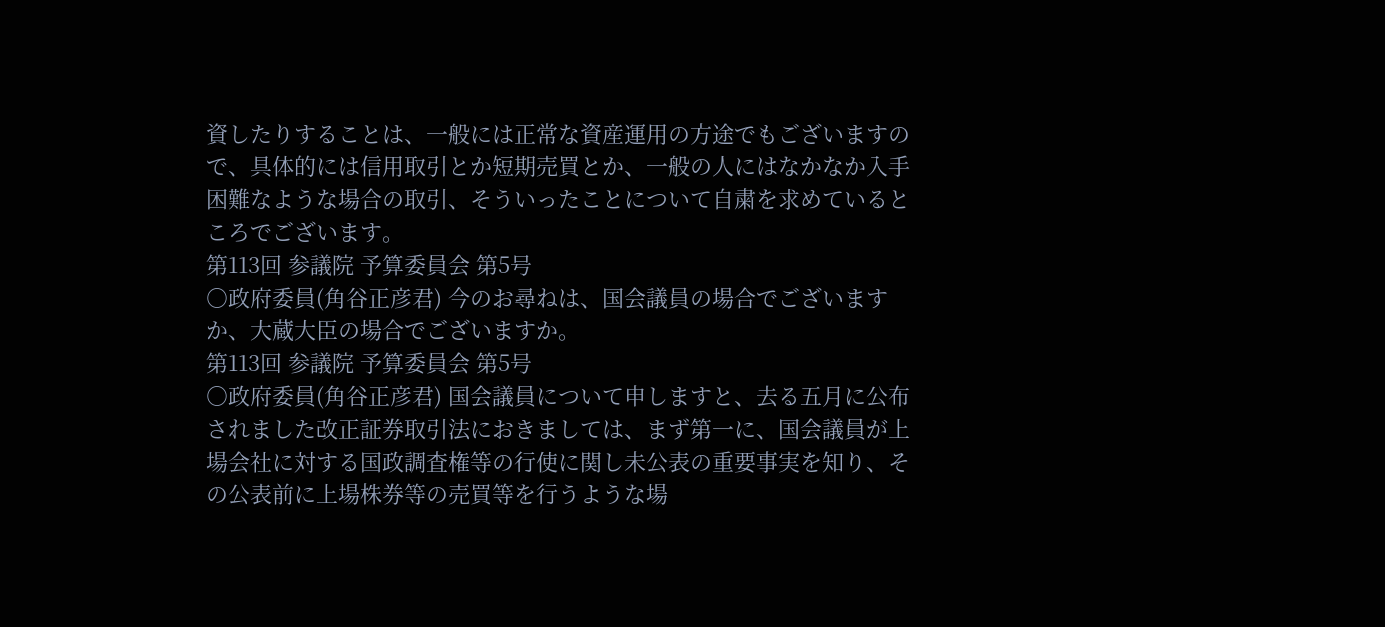資したりすることは、一般には正常な資産運用の方途でもございますので、具体的には信用取引とか短期売買とか、一般の人にはなかなか入手困難なような場合の取引、そういったことについて自粛を求めているところでございます。
第113回 参議院 予算委員会 第5号
○政府委員(角谷正彦君) 今のお尋ねは、国会議員の場合でございますか、大蔵大臣の場合でございますか。
第113回 参議院 予算委員会 第5号
○政府委員(角谷正彦君) 国会議員について申しますと、去る五月に公布されました改正証券取引法におきましては、まず第一に、国会議員が上場会社に対する国政調査権等の行使に関し未公表の重要事実を知り、その公表前に上場株券等の売買等を行うような場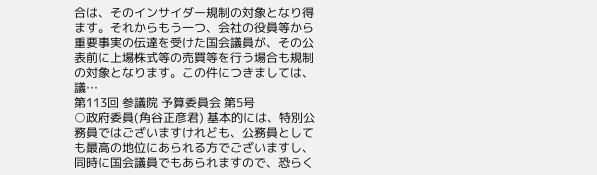合は、そのインサイダー規制の対象となり得ます。それからもう一つ、会社の役員等から重要事実の伝達を受けた国会議員が、その公表前に上場株式等の売買等を行う場合も規制の対象となります。この件につきましては、議…
第113回 参議院 予算委員会 第5号
○政府委員(角谷正彦君) 基本的には、特別公務員ではございますけれども、公務員としても最高の地位にあられる方でございますし、同時に国会議員でもあられますので、恐らく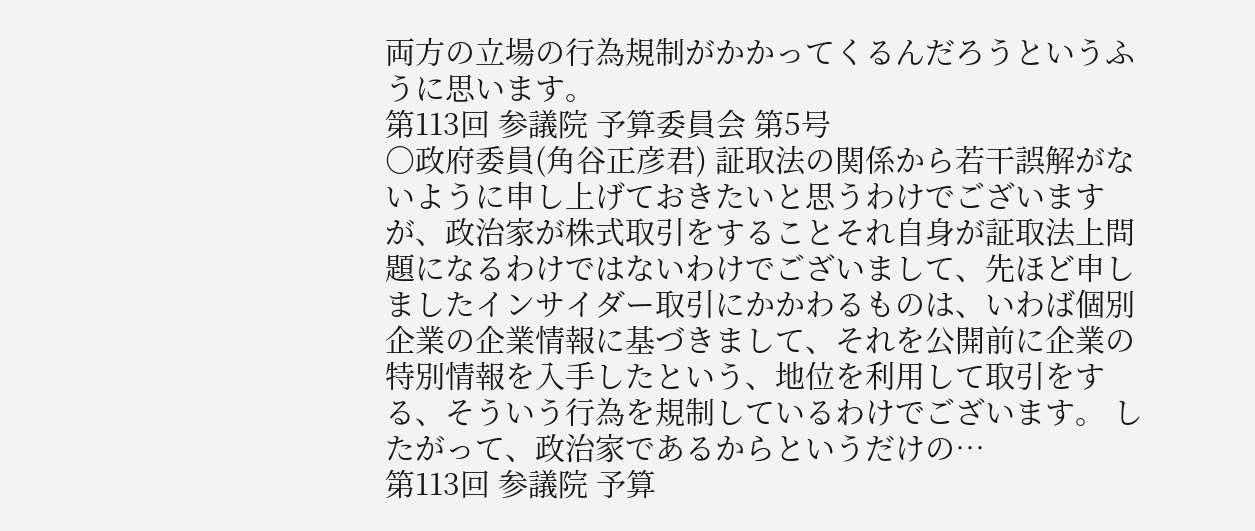両方の立場の行為規制がかかってくるんだろうというふうに思います。
第113回 参議院 予算委員会 第5号
○政府委員(角谷正彦君) 証取法の関係から若干誤解がないように申し上げておきたいと思うわけでございますが、政治家が株式取引をすることそれ自身が証取法上問題になるわけではないわけでございまして、先ほど申しましたインサイダー取引にかかわるものは、いわば個別企業の企業情報に基づきまして、それを公開前に企業の特別情報を入手したという、地位を利用して取引をする、そういう行為を規制しているわけでございます。 したがって、政治家であるからというだけの…
第113回 参議院 予算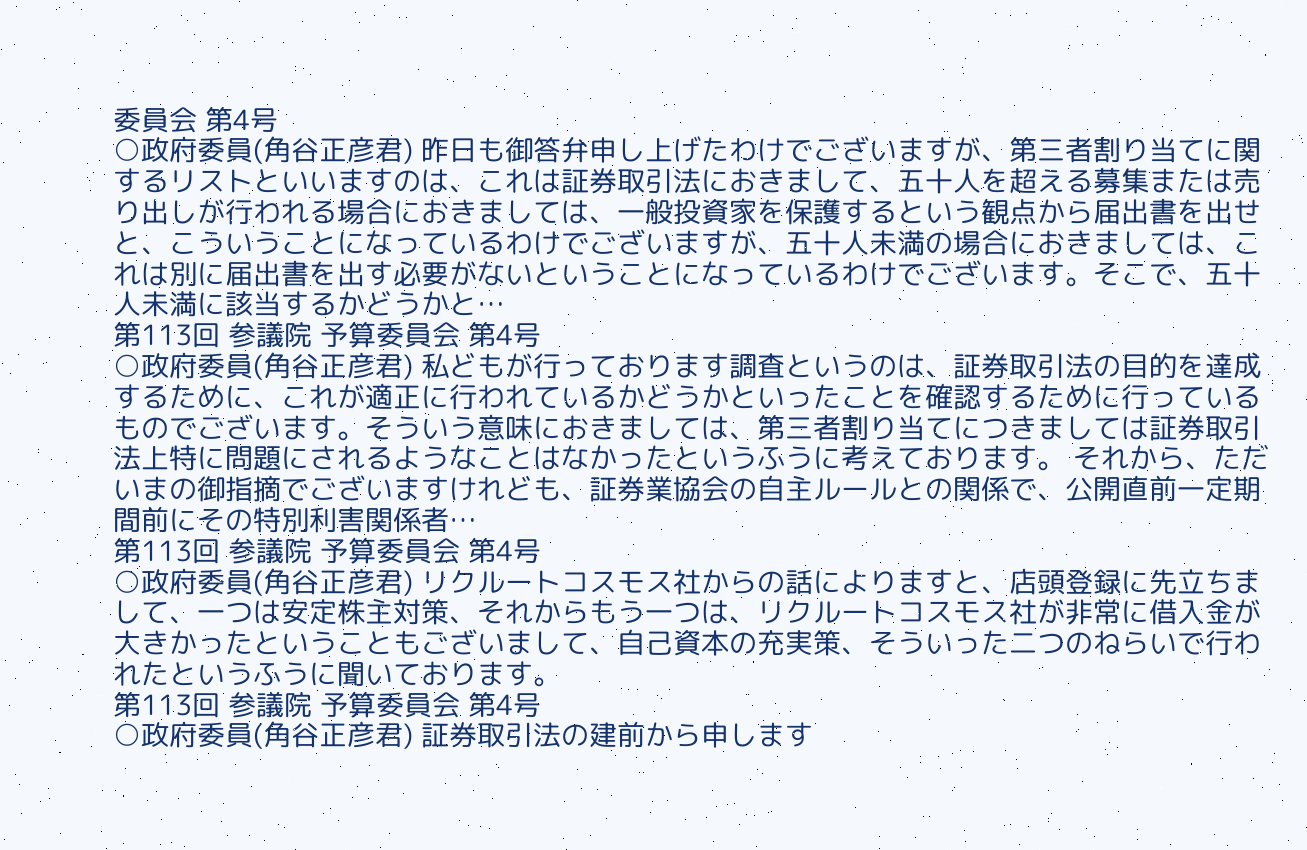委員会 第4号
○政府委員(角谷正彦君) 昨日も御答弁申し上げたわけでございますが、第三者割り当てに関するリストといいますのは、これは証券取引法におきまして、五十人を超える募集または売り出しが行われる場合におきましては、一般投資家を保護するという観点から届出書を出せと、こういうことになっているわけでございますが、五十人未満の場合におきましては、これは別に届出書を出す必要がないということになっているわけでございます。そこで、五十人未満に該当するかどうかと…
第113回 参議院 予算委員会 第4号
○政府委員(角谷正彦君) 私どもが行っております調査というのは、証券取引法の目的を達成するために、これが適正に行われているかどうかといったことを確認するために行っているものでございます。そういう意味におきましては、第三者割り当てにつきましては証券取引法上特に問題にされるようなことはなかったというふうに考えております。 それから、ただいまの御指摘でございますけれども、証券業協会の自主ルールとの関係で、公開直前一定期間前にその特別利害関係者…
第113回 参議院 予算委員会 第4号
○政府委員(角谷正彦君) リクルートコスモス社からの話によりますと、店頭登録に先立ちまして、一つは安定株主対策、それからもう一つは、リクルートコスモス社が非常に借入金が大きかったということもございまして、自己資本の充実策、そういった二つのねらいで行われたというふうに聞いております。
第113回 参議院 予算委員会 第4号
○政府委員(角谷正彦君) 証券取引法の建前から申します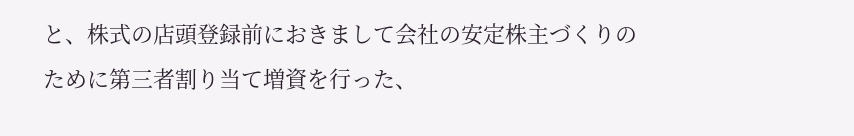と、株式の店頭登録前におきまして会社の安定株主づくりのために第三者割り当て増資を行った、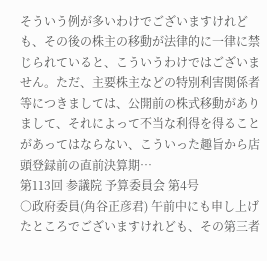そういう例が多いわけでございますけれども、その後の株主の移動が法律的に一律に禁じられていると、こういうわけではございません。ただ、主要株主などの特別利害関係者等につきましては、公開前の株式移動がありまして、それによって不当な利得を得ることがあってはならない、こういった趣旨から店頭登録前の直前決算期…
第113回 参議院 予算委員会 第4号
○政府委員(角谷正彦君) 午前中にも申し上げたところでございますけれども、その第三者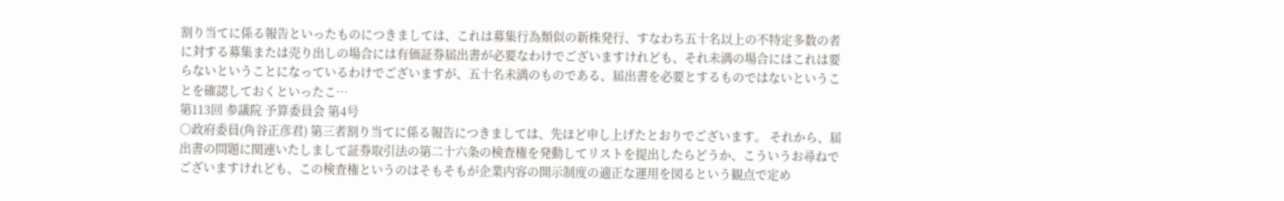割り当てに係る報告といったものにつきましては、これは募集行為類似の新株発行、すなわち五十名以上の不特定多数の者に対する募集または売り出しの場合には有価証券届出書が必要なわけでございますけれども、それ未満の場合にはこれは要らないということになっているわけでございますが、五十名未満のものである、届出書を必要とするものではないということを確認しておくといったこ…
第113回 参議院 予算委員会 第4号
○政府委員(角谷正彦君) 第三者割り当てに係る報告につきましては、先ほど申し上げたとおりでございます。 それから、届出書の問題に関連いたしまして証券取引法の第二十六条の検査権を発動してリストを提出したらどうか、こういうお尋ねでございますけれども、この検査権というのはそもそもが企業内容の開示制度の適正な運用を図るという観点で定め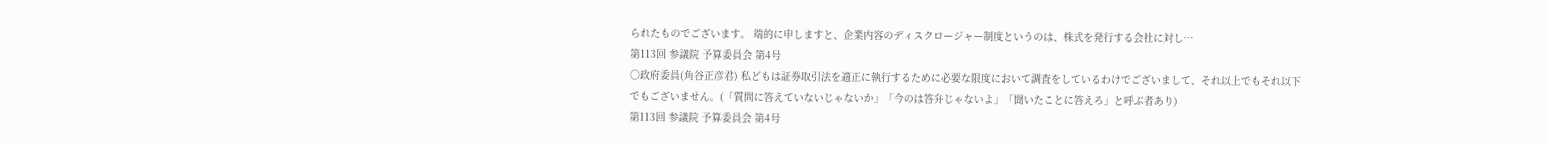られたものでございます。 端的に申しますと、企業内容のディスクロージャー制度というのは、株式を発行する会社に対し…
第113回 参議院 予算委員会 第4号
○政府委員(角谷正彦君) 私どもは証券取引法を適正に執行するために必要な限度において調査をしているわけでございまして、それ以上でもそれ以下でもございません。(「質問に答えていないじゃないか」「今のは答弁じゃないよ」「聞いたことに答えろ」と呼ぶ者あり)
第113回 参議院 予算委員会 第4号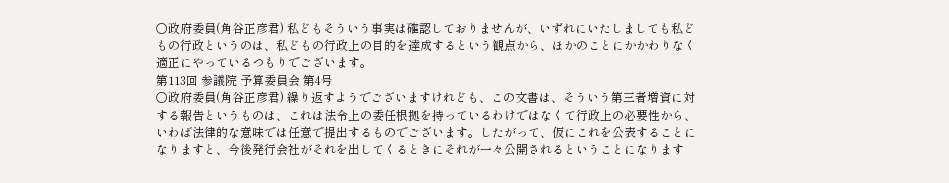○政府委員(角谷正彦君) 私どもそういう事実は確認しておりませんが、いずれにいたしましても私どもの行政というのは、私どもの行政上の目的を達成するという観点から、ほかのことにかかわりなく適正にやっているつもりでございます。
第113回 参議院 予算委員会 第4号
○政府委員(角谷正彦君) 繰り返すようでございますけれども、この文書は、そういう第三者増資に対する報告というものは、これは法令上の委任根拠を持っているわけではなくて行政上の必要性から、いわば法律的な意味では任意で提出するものでございます。したがって、仮にこれを公表することになりますと、今後発行会社がそれを出してくるときにそれが一々公開されるということになります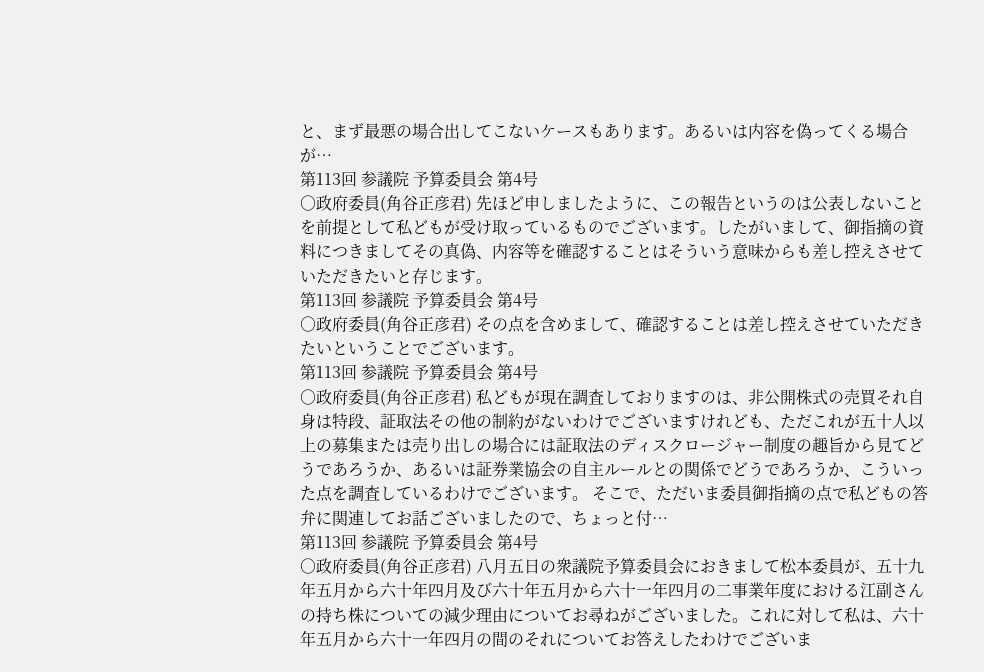と、まず最悪の場合出してこないケースもあります。あるいは内容を偽ってくる場合が…
第113回 参議院 予算委員会 第4号
○政府委員(角谷正彦君) 先ほど申しましたように、この報告というのは公表しないことを前提として私どもが受け取っているものでございます。したがいまして、御指摘の資料につきましてその真偽、内容等を確認することはそういう意味からも差し控えさせていただきたいと存じます。
第113回 参議院 予算委員会 第4号
○政府委員(角谷正彦君) その点を含めまして、確認することは差し控えさせていただきたいということでございます。
第113回 参議院 予算委員会 第4号
○政府委員(角谷正彦君) 私どもが現在調査しておりますのは、非公開株式の売買それ自身は特段、証取法その他の制約がないわけでございますけれども、ただこれが五十人以上の募集または売り出しの場合には証取法のディスクロージャー制度の趣旨から見てどうであろうか、あるいは証券業協会の自主ルールとの関係でどうであろうか、こういった点を調査しているわけでございます。 そこで、ただいま委員御指摘の点で私どもの答弁に関連してお話ございましたので、ちょっと付…
第113回 参議院 予算委員会 第4号
○政府委員(角谷正彦君) 八月五日の衆議院予算委員会におきまして松本委員が、五十九年五月から六十年四月及び六十年五月から六十一年四月の二事業年度における江副さんの持ち株についての減少理由についてお尋ねがございました。これに対して私は、六十年五月から六十一年四月の間のそれについてお答えしたわけでございま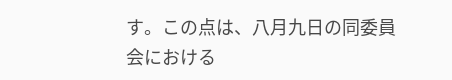す。この点は、八月九日の同委員会における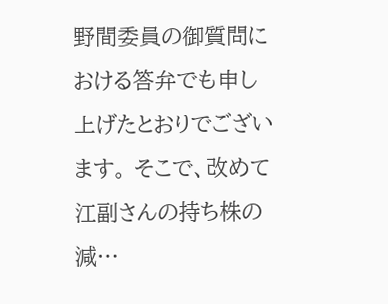野間委員の御質問における答弁でも申し上げたとおりでございます。 そこで、改めて江副さんの持ち株の減…